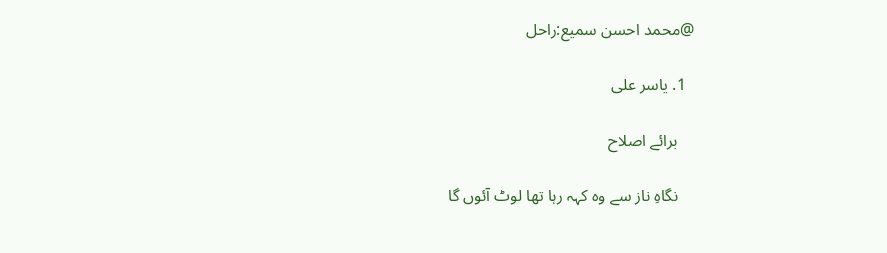@محمد احسن سمیع:راحل

  1. یاسر علی

    برائے اصلاح

    نگاہِ ناز سے وہ کہہ رہا تھا لوٹ آئوں گا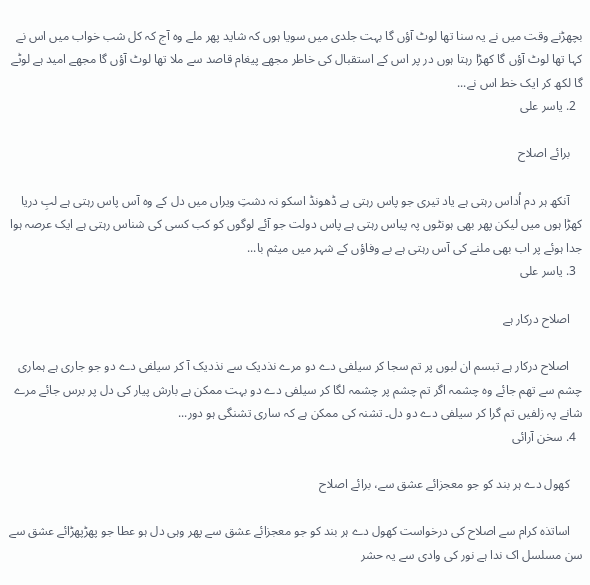بچھڑنے وقت میں نے یہ سنا تھا لوٹ آؤں گا بہت جلدی میں سویا ہوں کہ شاید پھر ملے وہ آج کہ کل شب خواب میں اس نے کہا تھا لوٹ آؤں گا کھڑا رہتا ہوں در پر اس کے استقبال کی خاطر مجھے پیغام قاصد سے ملا تھا لوٹ آؤں گا مجھے امید ہے لوٹے گا لکھ کر ایک خط اس نے...
  2. یاسر علی

    برائے اصلاح

    آنکھ ہر دم اُداس رہتی ہے یاد تیری جو پاس رہتی ہے ڈھونڈ اسکو نہ دشتِ ویراں میں دل کے وہ آس پاس رہتی ہے لبِ دریا کھڑا ہوں میں لیکن پھر بھی ہونٹوں پہ پیاس رہتی ہے پاس دولت جو آئے لوگوں کو کب کسی کی شناس رہتی ہے ایک عرصہ ہوا جدا ہوئے پر اب بھی ملنے کی آس رہتی ہے بے وفاؤں کے شہر میں میثم با...
  3. یاسر علی

    اصلاح درکار ہے

    اصلاح درکار ہے تبسم ان لبوں پر تم سجا کر سیلفی دے دو مرے نذدیک سے نذدیک آ کر سیلفی دے دو جو جاری ہے ہماری چشم سے تھم جائے وہ چشمہ اگر تم چشم پر چشمہ لگا کر سیلفی دے دو بہت ممکن ہے بارش پیار کی دل پر برس جائے مرے شانے پہ زلفیں تم گرا کر سیلفی دے دو دل۔ تشنہ کی ممکن ہے کہ ساری تشنگی ہو دور...
  4. سخن آرائی

    کھول دے ہر بند کو جو معجزائے عشق سے، برائے اصلاح

    اساتذہ کرام سے اصلاح کی درخواست کھول دے ہر بند کو جو معجزائے عشق سے پھر وہی دل ہو عطا جو پھڑپھڑائے عشق سے سن مسلسل اک ندا ہے نور کی وادی سے یہ حشر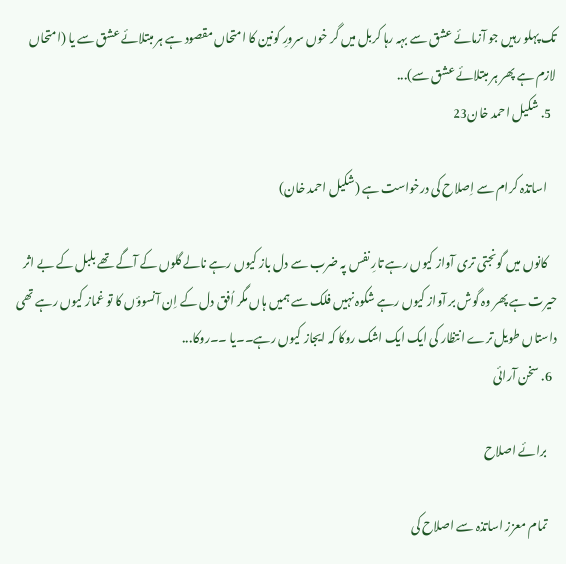تک پہلو رہیں جو آزمائے عشق سے بہہ رہا کربل میں گر خوں سرورِ کونین کا امتحاں مقصود ہے ہر مبتلائے عشق سے یا (امتحاں لازم ہے پھر ہر مبتلائے عشق سے)...
  5. شکیل احمد خان23

    اساتذہ کرام سے اِصلاح کی درخواست ہے (شکیل احمد خان)

    کانوں میں گونجتی تری آواز کیوں رہے تارِ نفس پہ ضرب سے دل باز کیوں رہے نالے گلوں کے آگے تھے بلبل کے بے اثر حیرت ہے پھر وہ گوش بر آواز کیوں رہے شکوہ نہیں فلک سے ہمیں ہاں مگر اُفق دل کے اِن آنسوؤں کا تو غماز کیوں رہے تھی داستاں طویل ترے انتظار کی ایک ایک اشک روکا کہ ایجاز کیوں رہے۔۔یا ۔۔روکا...
  6. سخن آرائی

    برائے اصلاح

    تمام معزز اساتذہ سے اصلاح کی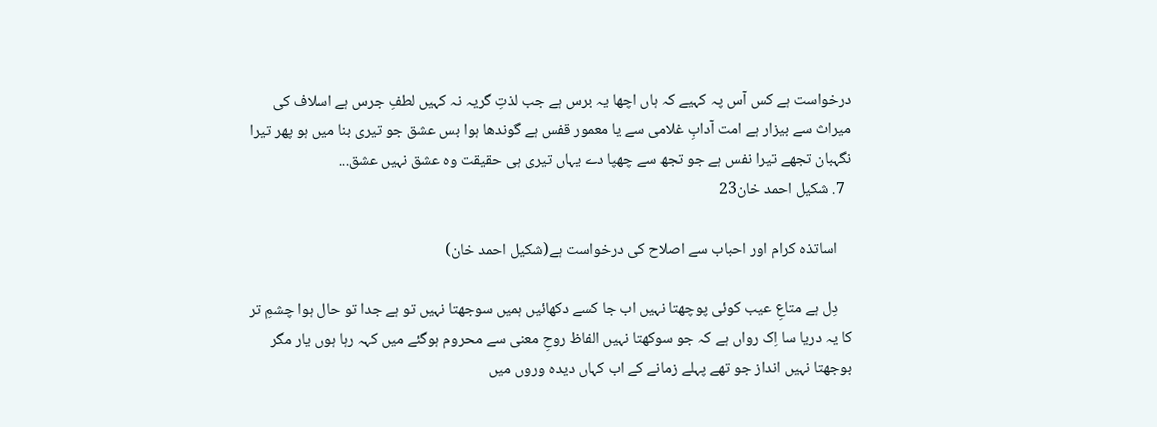درخواست ہے کس آس پہ کہیے کہ ہاں اچھا یہ برس ہے جب لذتِ گریہ نہ کہیں لطفِ جرس ہے اسلاف کی میراث سے بیزار ہے امت آدابِ غلامی سے یا معمور قفس ہے گوندھا ہوا بس عشق جو تیری بنا میں ہو پھر تیرا نگہبان تجھے تیرا نفس ہے جو تجھ سے چھپا دے یہاں تیری ہی حقیقت وہ عشق نہیں عشق...
  7. شکیل احمد خان23

    اساتذہ کرام اور احباب سے اصلاح کی درخواست ہے(شکیل احمد خان)

    دِل ہے متاعِ عیب کوئی پوچھتا نہیں اب جا کسے دکھائیں ہمیں سوجھتا نہیں تو ہے جدا تو حال ہوا چشمِ تر کا یہ دریا سا اِک رواں ہے کہ جو سوکھتا نہیں الفاظ روحِ معنی سے محروم ہوگئے میں کہہ رہا ہوں یار مگر بوجھتا نہیں انداز جو تھے پہلے زمانے کے اب کہاں دیدہ وروں میں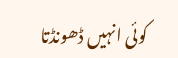کوئی انہیں ڈھونڈتا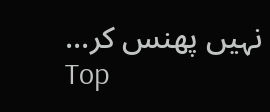نہیں پھنس کر...
Top